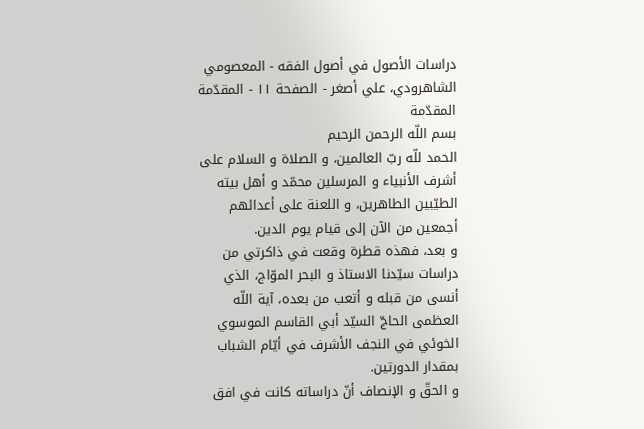دراسات الأصول في أصول الفقه - المعصومي الشاهرودي، علي أصغر - الصفحة ١١ - المقدّمة
المقدّمة
بسم اللّه الرحمن الرحيم
الحمد للّه ربّ العالمين، و الصلاة و السلام على أشرف الأنبياء و المرسلين محمّد و أهل بيته الطيّبين الطاهرين، و اللعنة على أعدائهم أجمعين من الآن إلى قيام يوم الدين.
و بعد، فهذه قطرة وقعت في ذاكرتي من دراسات سيّدنا الاستاذ و البحر الموّاج، الذي أنسى من قبله و أتعب من بعده، آية اللّه العظمى الحاجّ السيّد أبي القاسم الموسوي الخوئي في النجف الأشرف في أيّام الشباب بمقدار الدورتين.
و الحقّ و الإنصاف أنّ دراساته كانت في افق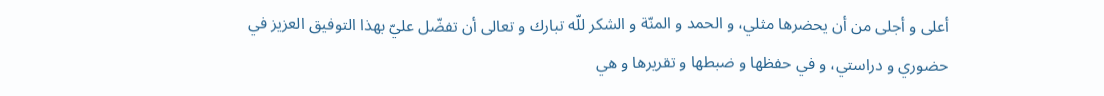أعلى و أجلى من أن يحضرها مثلي، و الحمد و المنّة و الشكر للّه تبارك و تعالى أن تفضّل عليّ بهذا التوفيق العزيز في حضوري و دراستي، و في حفظها و ضبطها و تقريرها و هي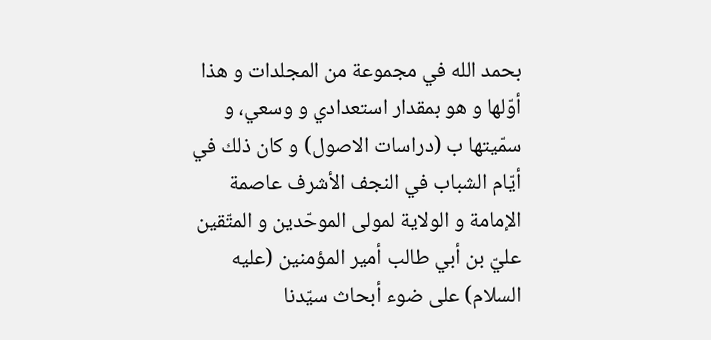بحمد الله في مجموعة من المجلدات و هذا أوّلها و هو بمقدار استعدادي و وسعي، و سمّيتها ب (دراسات الاصول) و كان ذلك في أيّام الشباب في النجف الأشرف عاصمة الإمامة و الولاية لمولى الموحّدين و المتّقين عليّ بن أبي طالب أمير المؤمنين (عليه السلام) على ضوء أبحاث سيّدنا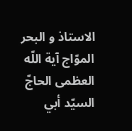الاستاذ و البحر الموّاج آية اللّه العظمى الحاجّ السيّد أبي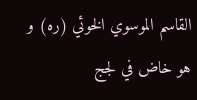القاسم الموسوي الخوئي (ره) و هو خاض في لجج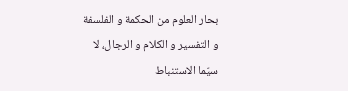بحار العلوم من الحكمة و الفلسفة و التفسير و الكلام و الرجال، لا سيّما الاستنباط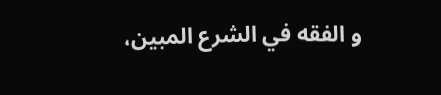و الفقه في الشرع المبين،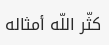كثّر اللّه أمثاله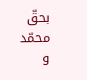بحقّ محمّد و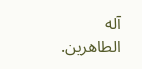آله الطاهرين.